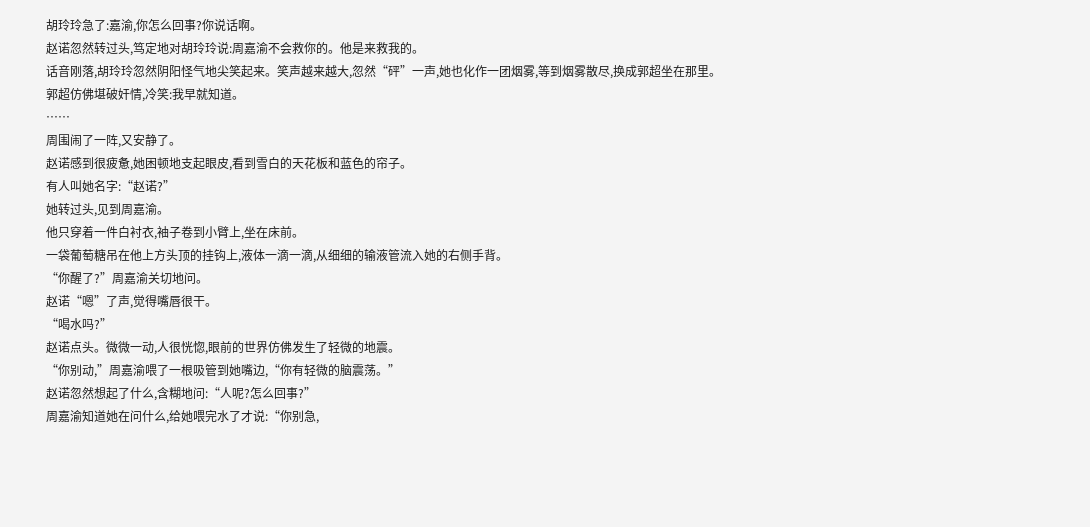胡玲玲急了:嘉渝,你怎么回事?你说话啊。
赵诺忽然转过头,笃定地对胡玲玲说:周嘉渝不会救你的。他是来救我的。
话音刚落,胡玲玲忽然阴阳怪气地尖笑起来。笑声越来越大,忽然“砰”一声,她也化作一团烟雾,等到烟雾散尽,换成郭超坐在那里。
郭超仿佛堪破奸情,冷笑:我早就知道。
……
周围闹了一阵,又安静了。
赵诺感到很疲惫,她困顿地支起眼皮,看到雪白的天花板和蓝色的帘子。
有人叫她名字:“赵诺?”
她转过头,见到周嘉渝。
他只穿着一件白衬衣,袖子卷到小臂上,坐在床前。
一袋葡萄糖吊在他上方头顶的挂钩上,液体一滴一滴,从细细的输液管流入她的右侧手背。
“你醒了?”周嘉渝关切地问。
赵诺“嗯”了声,觉得嘴唇很干。
“喝水吗?”
赵诺点头。微微一动,人很恍惚,眼前的世界仿佛发生了轻微的地震。
“你别动,”周嘉渝喂了一根吸管到她嘴边,“你有轻微的脑震荡。”
赵诺忽然想起了什么,含糊地问:“人呢?怎么回事?”
周嘉渝知道她在问什么,给她喂完水了才说:“你别急,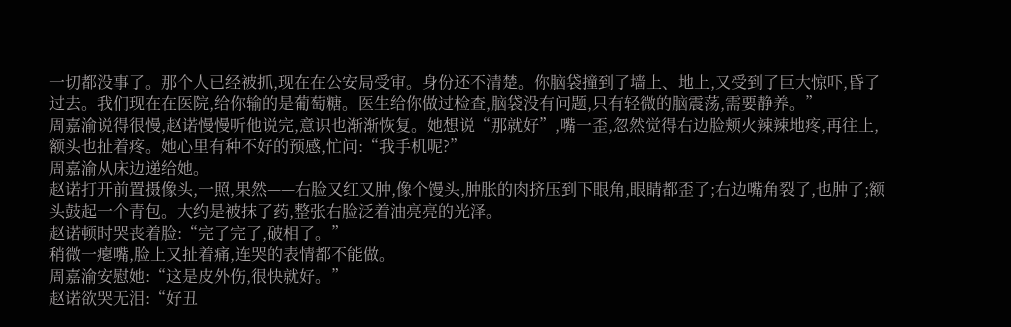一切都没事了。那个人已经被抓,现在在公安局受审。身份还不清楚。你脑袋撞到了墙上、地上,又受到了巨大惊吓,昏了过去。我们现在在医院,给你输的是葡萄糖。医生给你做过检查,脑袋没有问题,只有轻微的脑震荡,需要静养。”
周嘉渝说得很慢,赵诺慢慢听他说完,意识也渐渐恢复。她想说“那就好”,嘴一歪,忽然觉得右边脸颊火辣辣地疼,再往上,额头也扯着疼。她心里有种不好的预感,忙问:“我手机呢?”
周嘉渝从床边递给她。
赵诺打开前置摄像头,一照,果然——右脸又红又肿,像个馒头,肿胀的肉挤压到下眼角,眼睛都歪了;右边嘴角裂了,也肿了;额头鼓起一个青包。大约是被抹了药,整张右脸泛着油亮亮的光泽。
赵诺顿时哭丧着脸:“完了完了,破相了。”
稍微一瘪嘴,脸上又扯着痛,连哭的表情都不能做。
周嘉渝安慰她:“这是皮外伤,很快就好。”
赵诺欲哭无泪:“好丑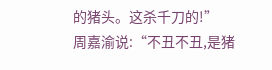的猪头。这杀千刀的!”
周嘉渝说:“不丑不丑,是猪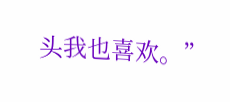头我也喜欢。”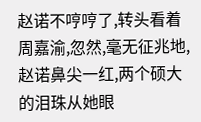赵诺不哼哼了,转头看着周嘉渝,忽然,毫无征兆地,赵诺鼻尖一红,两个硕大的泪珠从她眼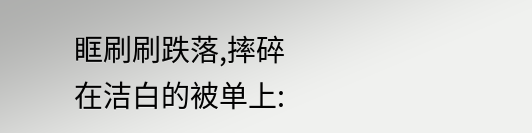眶刷刷跌落,摔碎在洁白的被单上: